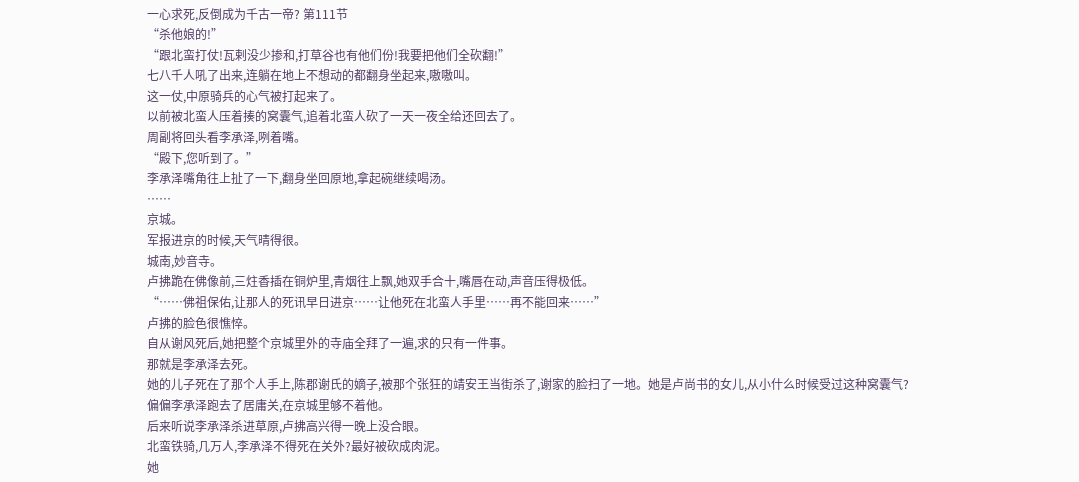一心求死,反倒成为千古一帝? 第111节
“杀他娘的!”
“跟北蛮打仗!瓦剌没少掺和,打草谷也有他们份!我要把他们全砍翻!”
七八千人吼了出来,连躺在地上不想动的都翻身坐起来,嗷嗷叫。
这一仗,中原骑兵的心气被打起来了。
以前被北蛮人压着揍的窝囊气,追着北蛮人砍了一天一夜全给还回去了。
周副将回头看李承泽,咧着嘴。
“殿下,您听到了。”
李承泽嘴角往上扯了一下,翻身坐回原地,拿起碗继续喝汤。
……
京城。
军报进京的时候,天气晴得很。
城南,妙音寺。
卢拂跪在佛像前,三炷香插在铜炉里,青烟往上飘,她双手合十,嘴唇在动,声音压得极低。
“……佛祖保佑,让那人的死讯早日进京……让他死在北蛮人手里……再不能回来……”
卢拂的脸色很憔悴。
自从谢风死后,她把整个京城里外的寺庙全拜了一遍,求的只有一件事。
那就是李承泽去死。
她的儿子死在了那个人手上,陈郡谢氏的嫡子,被那个张狂的靖安王当街杀了,谢家的脸扫了一地。她是卢尚书的女儿,从小什么时候受过这种窝囊气?
偏偏李承泽跑去了居庸关,在京城里够不着他。
后来听说李承泽杀进草原,卢拂高兴得一晚上没合眼。
北蛮铁骑,几万人,李承泽不得死在关外?最好被砍成肉泥。
她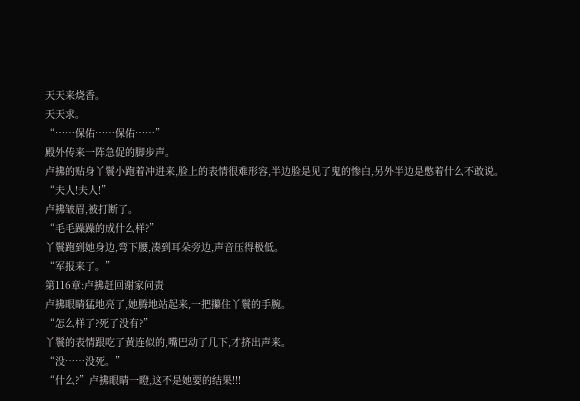天天来烧香。
天天求。
“……保佑……保佑……”
殿外传来一阵急促的脚步声。
卢拂的贴身丫鬟小跑着冲进来,脸上的表情很难形容,半边脸是见了鬼的惨白,另外半边是憋着什么不敢说。
“夫人!夫人!”
卢拂皱眉,被打断了。
“毛毛躁躁的成什么样?”
丫鬟跑到她身边,弯下腰,凑到耳朵旁边,声音压得极低。
“军报来了。”
第116章:卢拂赶回谢家问责
卢拂眼睛猛地亮了,她腾地站起来,一把攥住丫鬟的手腕。
“怎么样了?死了没有?”
丫鬟的表情跟吃了黄连似的,嘴巴动了几下,才挤出声来。
“没……没死。”
“什么?”卢拂眼睛一瞪,这不是她要的结果!!!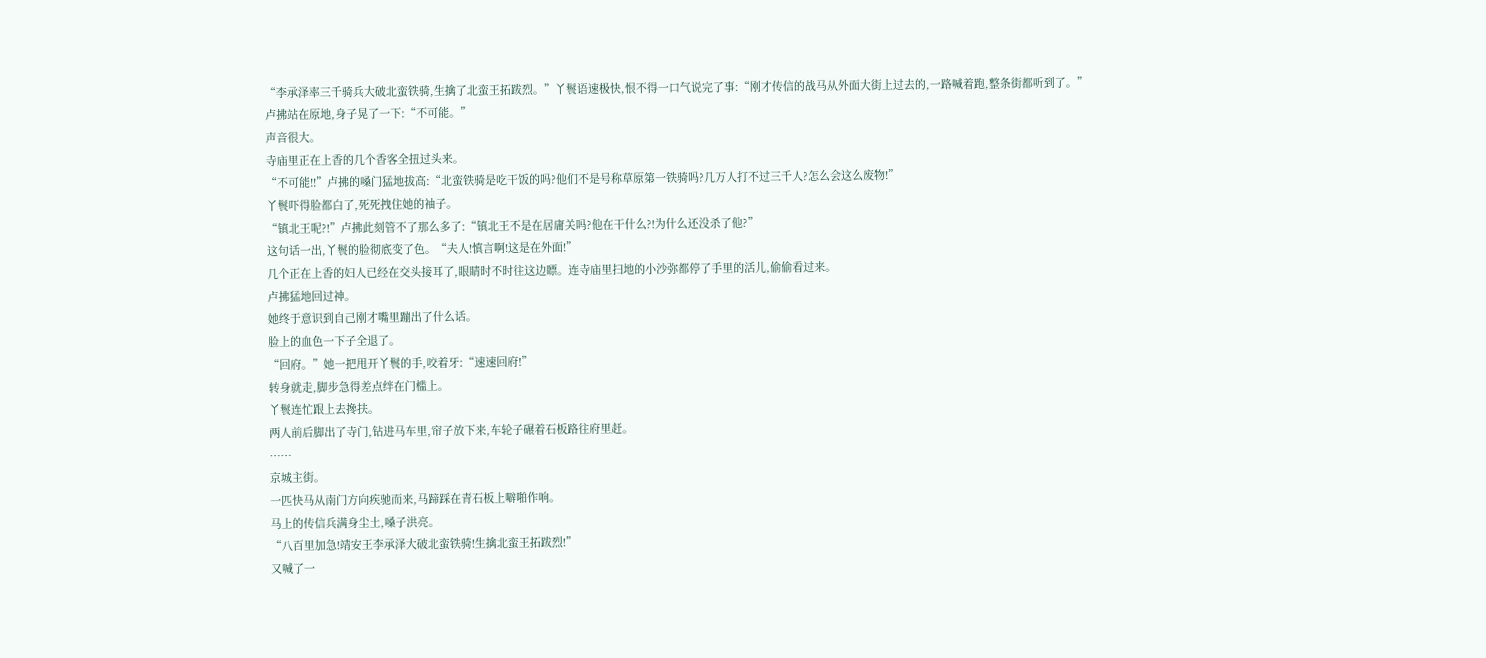“李承泽率三千骑兵大破北蛮铁骑,生擒了北蛮王拓跋烈。”丫鬟语速极快,恨不得一口气说完了事:“刚才传信的战马从外面大街上过去的,一路喊着跑,整条街都听到了。”
卢拂站在原地,身子晃了一下:“不可能。”
声音很大。
寺庙里正在上香的几个香客全扭过头来。
“不可能!!”卢拂的嗓门猛地拔高:“北蛮铁骑是吃干饭的吗?他们不是号称草原第一铁骑吗?几万人打不过三千人?怎么会这么废物!”
丫鬟吓得脸都白了,死死拽住她的袖子。
“镇北王呢?!”卢拂此刻管不了那么多了:“镇北王不是在居庸关吗?他在干什么?!为什么还没杀了他?”
这句话一出,丫鬟的脸彻底变了色。“夫人!慎言啊!这是在外面!”
几个正在上香的妇人已经在交头接耳了,眼睛时不时往这边瞟。连寺庙里扫地的小沙弥都停了手里的活儿,偷偷看过来。
卢拂猛地回过神。
她终于意识到自己刚才嘴里蹦出了什么话。
脸上的血色一下子全退了。
“回府。”她一把甩开丫鬟的手,咬着牙:“速速回府!”
转身就走,脚步急得差点绊在门槛上。
丫鬟连忙跟上去搀扶。
两人前后脚出了寺门,钻进马车里,帘子放下来,车轮子碾着石板路往府里赶。
……
京城主街。
一匹快马从南门方向疾驰而来,马蹄踩在青石板上噼啪作响。
马上的传信兵满身尘土,嗓子洪亮。
“八百里加急!靖安王李承泽大破北蛮铁骑!生擒北蛮王拓跋烈!”
又喊了一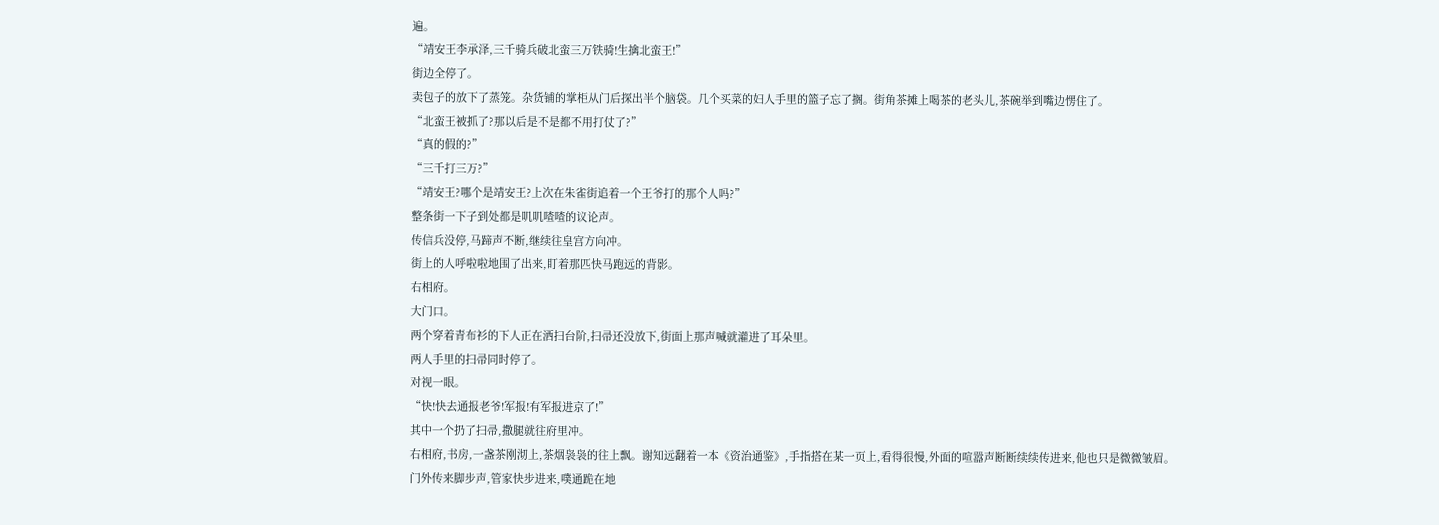遍。
“靖安王李承泽,三千骑兵破北蛮三万铁骑!生擒北蛮王!”
街边全停了。
卖包子的放下了蒸笼。杂货铺的掌柜从门后探出半个脑袋。几个买菜的妇人手里的篮子忘了搁。街角茶摊上喝茶的老头儿,茶碗举到嘴边愣住了。
“北蛮王被抓了?那以后是不是都不用打仗了?”
“真的假的?”
“三千打三万?”
“靖安王?哪个是靖安王?上次在朱雀街追着一个王爷打的那个人吗?”
整条街一下子到处都是叽叽喳喳的议论声。
传信兵没停,马蹄声不断,继续往皇宫方向冲。
街上的人呼啦啦地围了出来,盯着那匹快马跑远的背影。
右相府。
大门口。
两个穿着青布衫的下人正在洒扫台阶,扫帚还没放下,街面上那声喊就灌进了耳朵里。
两人手里的扫帚同时停了。
对视一眼。
“快!快去通报老爷!军报!有军报进京了!”
其中一个扔了扫帚,撒腿就往府里冲。
右相府,书房,一盏茶刚沏上,茶烟袅袅的往上飘。谢知远翻着一本《资治通鉴》,手指搭在某一页上,看得很慢,外面的喧嚣声断断续续传进来,他也只是微微皱眉。
门外传来脚步声,管家快步进来,噗通跪在地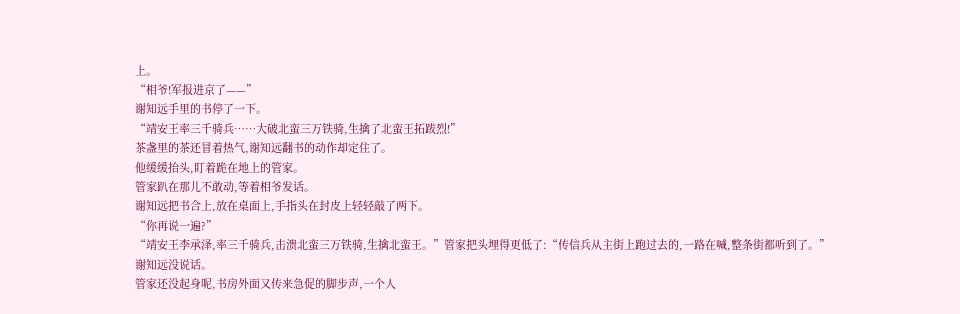上。
“相爷!军报进京了——”
谢知远手里的书停了一下。
“靖安王率三千骑兵……大破北蛮三万铁骑,生擒了北蛮王拓跋烈!”
茶盏里的茶还冒着热气,谢知远翻书的动作却定住了。
他缓缓抬头,盯着跪在地上的管家。
管家趴在那儿不敢动,等着相爷发话。
谢知远把书合上,放在桌面上,手指头在封皮上轻轻敲了两下。
“你再说一遍?”
“靖安王李承泽,率三千骑兵,击溃北蛮三万铁骑,生擒北蛮王。”管家把头埋得更低了:“传信兵从主街上跑过去的,一路在喊,整条街都听到了。”
谢知远没说话。
管家还没起身呢,书房外面又传来急促的脚步声,一个人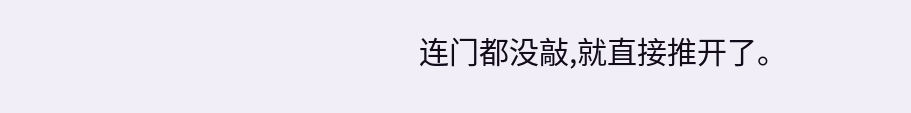连门都没敲,就直接推开了。